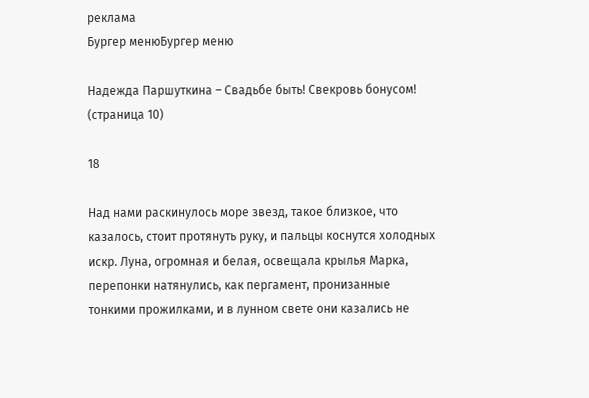реклама
Бургер менюБургер меню

Надежда Паршуткина – Свадьбе быть! Свекровь бонусом! (страница 10)

18

Над нами раскинулось море звезд, такое близкое, что казалось, стоит протянуть руку, и пальцы коснутся холодных искр. Луна, огромная и белая, освещала крылья Марка, перепонки натянулись, как пергамент, пронизанные тонкими прожилками, и в лунном свете они казались не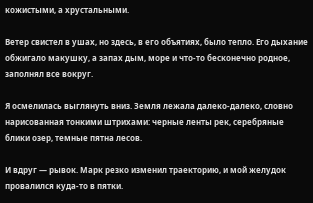кожистыми, а хрустальными.

Ветер свистел в ушах, но здесь, в его объятиях, было тепло. Его дыхание обжигало макушку, а запах дым, море и что-то бесконечно родное, заполнял все вокруг.

Я осмелилась выглянуть вниз. Земля лежала далеко-далеко, словно нарисованная тонкими штрихами: черные ленты рек, серебряные блики озер, темные пятна лесов.

И вдруг — рывок. Марк резко изменил траекторию, и мой желудок провалился куда-то в пятки.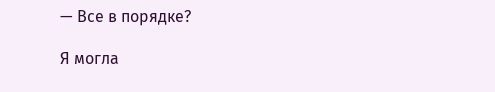— Все в порядке?

Я могла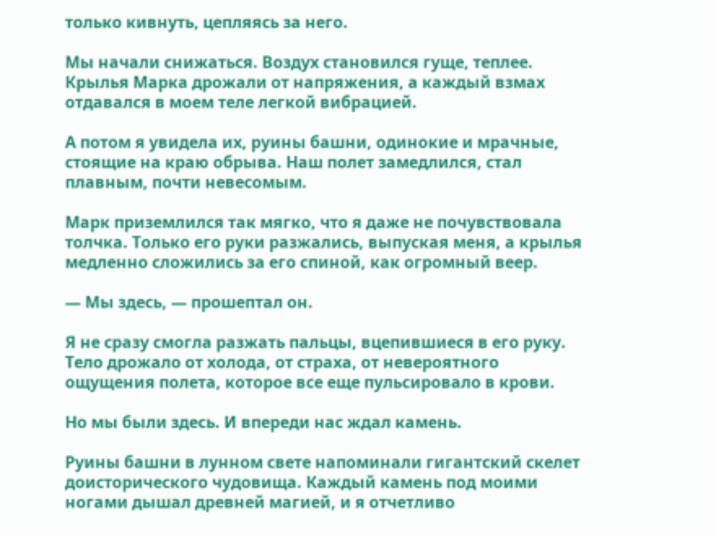только кивнуть, цепляясь за него.

Мы начали снижаться. Воздух становился гуще, теплее. Крылья Марка дрожали от напряжения, а каждый взмах отдавался в моем теле легкой вибрацией.

А потом я увидела их, руины башни, одинокие и мрачные, стоящие на краю обрыва. Наш полет замедлился, стал плавным, почти невесомым.

Марк приземлился так мягко, что я даже не почувствовала толчка. Только его руки разжались, выпуская меня, а крылья медленно сложились за его спиной, как огромный веер.

— Мы здесь, — прошептал он.

Я не сразу смогла разжать пальцы, вцепившиеся в его руку. Тело дрожало от холода, от страха, от невероятного ощущения полета, которое все еще пульсировало в крови.

Но мы были здесь. И впереди нас ждал камень.

Руины башни в лунном свете напоминали гигантский скелет доисторического чудовища. Каждый камень под моими ногами дышал древней магией, и я отчетливо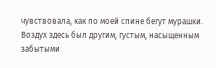чувствовала, как по моей спине бегут мурашки. Воздух здесь был другим, густым, насыщенным забытыми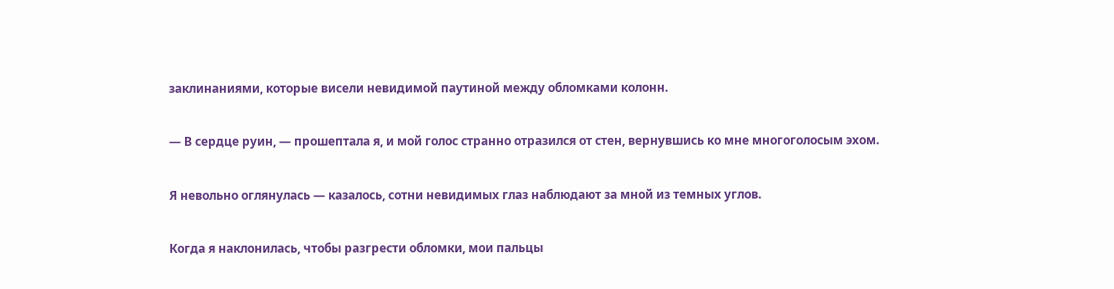заклинаниями, которые висели невидимой паутиной между обломками колонн.

— В сердце руин, — прошептала я, и мой голос странно отразился от стен, вернувшись ко мне многоголосым эхом.

Я невольно оглянулась — казалось, сотни невидимых глаз наблюдают за мной из темных углов.

Когда я наклонилась, чтобы разгрести обломки, мои пальцы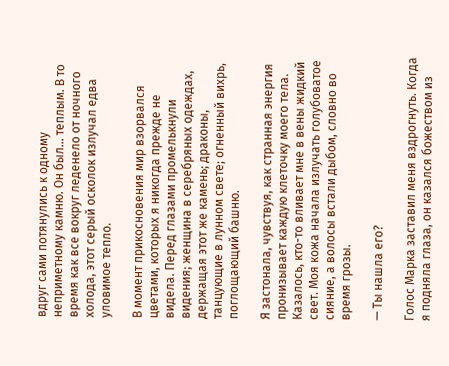вдруг сами потянулись к одному неприметному камню. Он был… теплым. В то время как все вокруг леденело от ночного холода, этот серый осколок излучал едва уловимое тепло.

В момент прикосновения мир взорвался цветами, которых я никогда прежде не видела. Перед глазами промелькнули видения; женщина в серебряных одеждах, держащая этот же камень; драконы, танцующие в лунном свете; огненный вихрь, поглощающий башню.

Я застонала, чувствуя, как странная энергия пронизывает каждую клеточку моего тела. Казалось, кто-то вливает мне в вены жидкий свет. Моя кожа начала излучать голубоватое сияние, а волосы встали дыбом, словно во время грозы.

— Ты нашла его?

Голос Марка заставил меня вздрогнуть. Когда я подняла глаза, он казался божеством из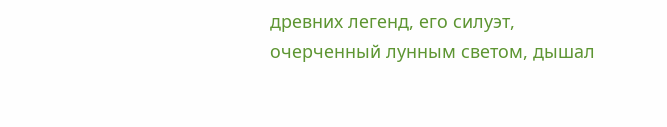древних легенд, его силуэт, очерченный лунным светом, дышал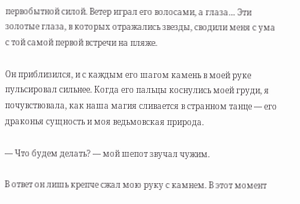первобытной силой. Ветер играл его волосами, а глаза… Эти золотые глаза, в которых отражались звезды, сводили меня с ума с той самой первой встречи на пляже.

Он приблизился, и с каждым его шагом камень в моей руке пульсировал сильнее. Когда его пальцы коснулись моей груди, я почувствовала, как наша магия сливается в странном танце — его драконья сущность и моя ведьмовская природа.

— Что будем делать? — мой шепот звучал чужим.

В ответ он лишь крепче сжал мою руку с камнем. В этот момент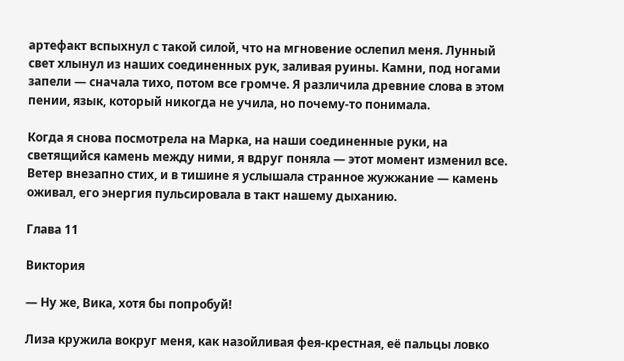артефакт вспыхнул с такой силой, что на мгновение ослепил меня. Лунный свет хлынул из наших соединенных рук, заливая руины. Камни, под ногами запели — сначала тихо, потом все громче. Я различила древние слова в этом пении, язык, который никогда не учила, но почему-то понимала.

Когда я снова посмотрела на Марка, на наши соединенные руки, на светящийся камень между ними, я вдруг поняла — этот момент изменил все. Ветер внезапно стих, и в тишине я услышала странное жужжание — камень оживал, его энергия пульсировала в такт нашему дыханию.

Глава 11

Виктория

— Ну же, Вика, хотя бы попробуй!

Лиза кружила вокруг меня, как назойливая фея-крестная, её пальцы ловко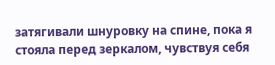затягивали шнуровку на спине, пока я стояла перед зеркалом, чувствуя себя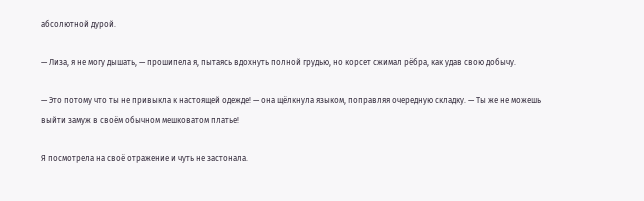абсолютной дурой.

— Лиза, я не могу дышать, — прошипела я, пытаясь вдохнуть полной грудью, но корсет сжимал рёбра, как удав свою добычу.

— Это потому что ты не привыкла к настоящей одежде! — она щёлкнула языком, поправляя очередную складку. — Ты же не можешь выйти замуж в своём обычном мешковатом платье!

Я посмотрела на своё отражение и чуть не застонала.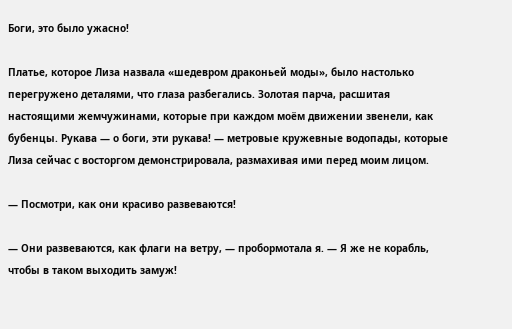Боги, это было ужасно!

Платье, которое Лиза назвала «шедевром драконьей моды», было настолько перегружено деталями, что глаза разбегались. Золотая парча, расшитая настоящими жемчужинами, которые при каждом моём движении звенели, как бубенцы. Рукава — о боги, эти рукава! — метровые кружевные водопады, которые Лиза сейчас с восторгом демонстрировала, размахивая ими перед моим лицом.

— Посмотри, как они красиво развеваются!

— Они развеваются, как флаги на ветру, — пробормотала я. — Я же не корабль, чтобы в таком выходить замуж!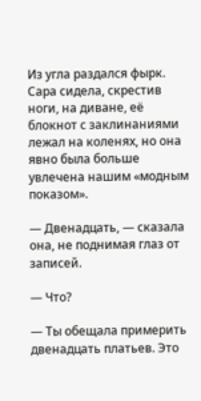Из угла раздался фырк. Сара сидела, скрестив ноги, на диване, её блокнот с заклинаниями лежал на коленях, но она явно была больше увлечена нашим «модным показом».

— Двенадцать, — сказала она, не поднимая глаз от записей.

— Что?

— Ты обещала примерить двенадцать платьев. Это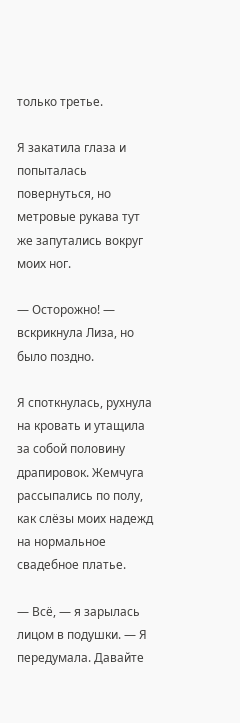только третье.

Я закатила глаза и попыталась повернуться, но метровые рукава тут же запутались вокруг моих ног.

— Осторожно! — вскрикнула Лиза, но было поздно.

Я споткнулась, рухнула на кровать и утащила за собой половину драпировок. Жемчуга рассыпались по полу, как слёзы моих надежд на нормальное свадебное платье.

— Всё, — я зарылась лицом в подушки. — Я передумала. Давайте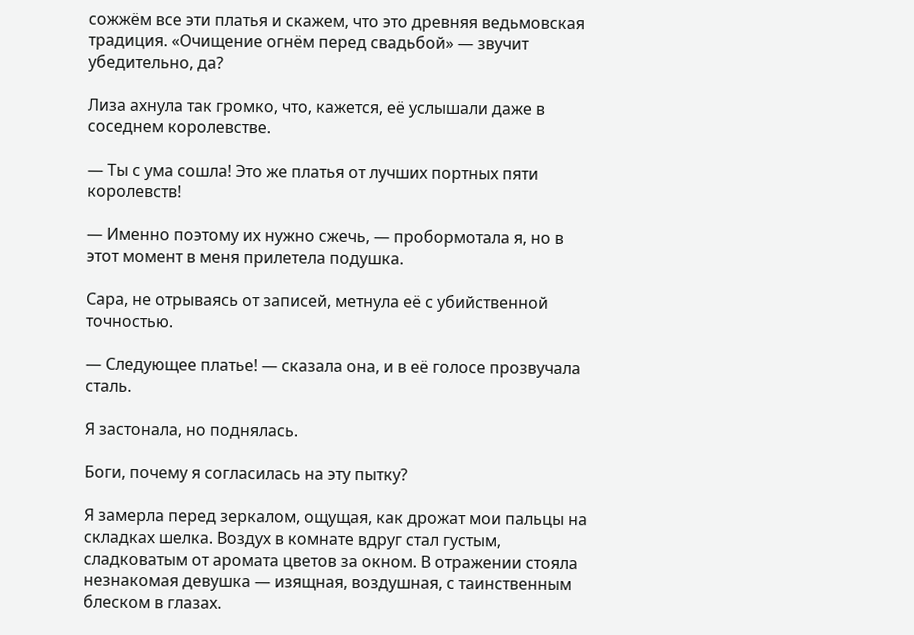сожжём все эти платья и скажем, что это древняя ведьмовская традиция. «Очищение огнём перед свадьбой» — звучит убедительно, да?

Лиза ахнула так громко, что, кажется, её услышали даже в соседнем королевстве.

— Ты с ума сошла! Это же платья от лучших портных пяти королевств!

— Именно поэтому их нужно сжечь, — пробормотала я, но в этот момент в меня прилетела подушка.

Сара, не отрываясь от записей, метнула её с убийственной точностью.

— Следующее платье! — сказала она, и в её голосе прозвучала сталь.

Я застонала, но поднялась.

Боги, почему я согласилась на эту пытку?

Я замерла перед зеркалом, ощущая, как дрожат мои пальцы на складках шелка. Воздух в комнате вдруг стал густым, сладковатым от аромата цветов за окном. В отражении стояла незнакомая девушка — изящная, воздушная, с таинственным блеском в глазах.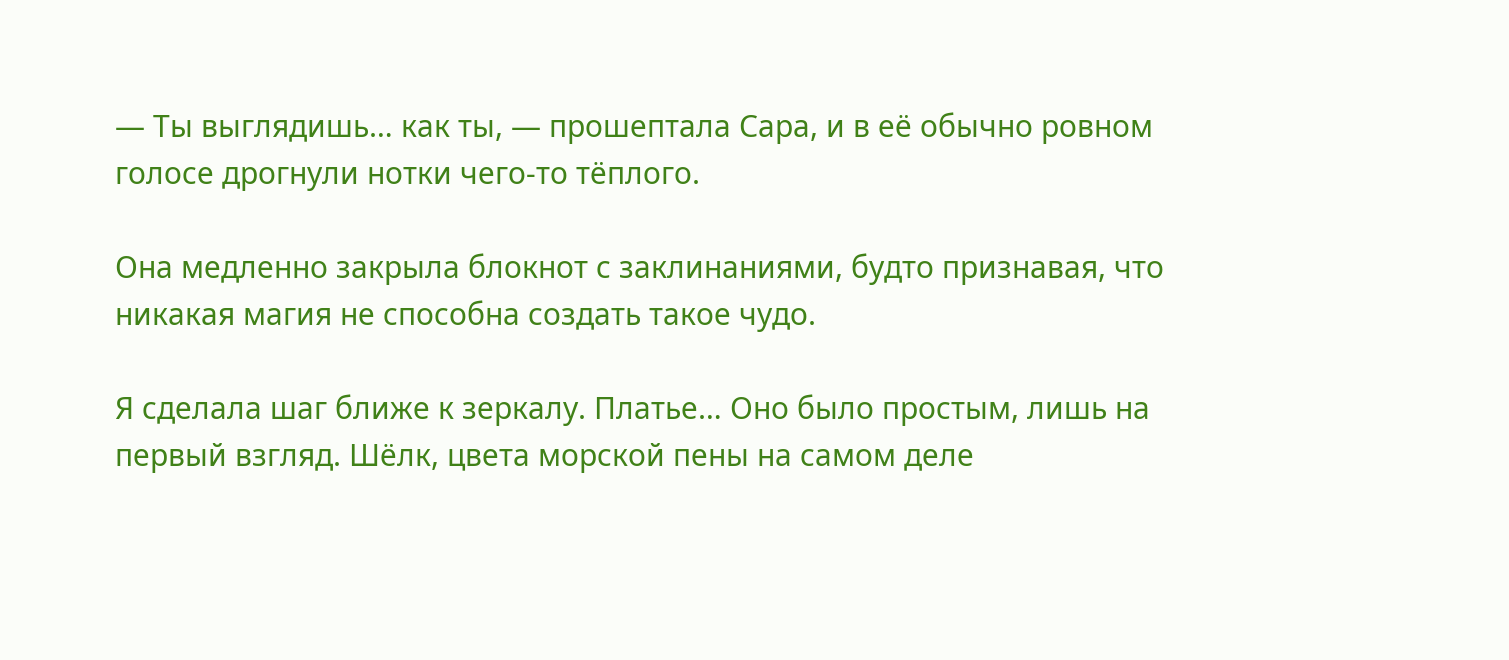— Ты выглядишь… как ты, — прошептала Сара, и в её обычно ровном голосе дрогнули нотки чего-то тёплого.

Она медленно закрыла блокнот с заклинаниями, будто признавая, что никакая магия не способна создать такое чудо.

Я сделала шаг ближе к зеркалу. Платье… Оно было простым, лишь на первый взгляд. Шёлк, цвета морской пены на самом деле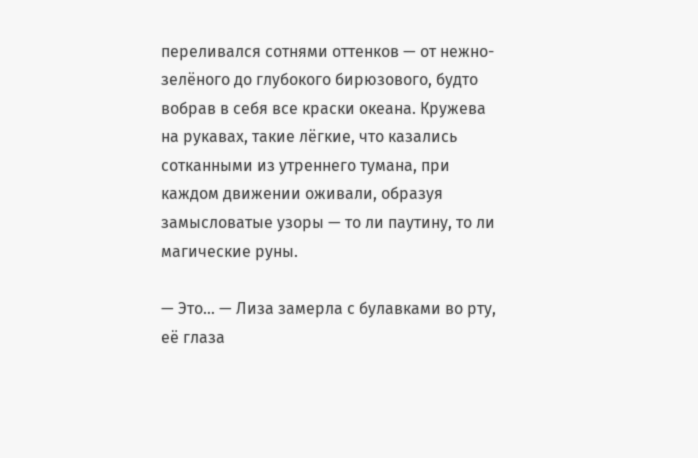переливался сотнями оттенков — от нежно-зелёного до глубокого бирюзового, будто вобрав в себя все краски океана. Кружева на рукавах, такие лёгкие, что казались сотканными из утреннего тумана, при каждом движении оживали, образуя замысловатые узоры — то ли паутину, то ли магические руны.

— Это… — Лиза замерла с булавками во рту, её глаза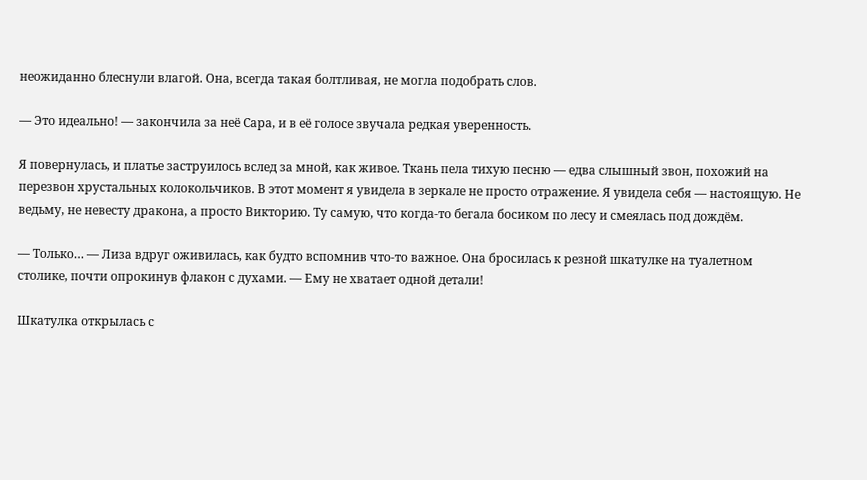неожиданно блеснули влагой. Она, всегда такая болтливая, не могла подобрать слов.

— Это идеально! — закончила за неё Сара, и в её голосе звучала редкая уверенность.

Я повернулась, и платье заструилось вслед за мной, как живое. Ткань пела тихую песню — едва слышный звон, похожий на перезвон хрустальных колокольчиков. В этот момент я увидела в зеркале не просто отражение. Я увидела себя — настоящую. Не ведьму, не невесту дракона, а просто Викторию. Ту самую, что когда-то бегала босиком по лесу и смеялась под дождём.

— Только… — Лиза вдруг оживилась, как будто вспомнив что-то важное. Она бросилась к резной шкатулке на туалетном столике, почти опрокинув флакон с духами. — Ему не хватает одной детали!

Шкатулка открылась с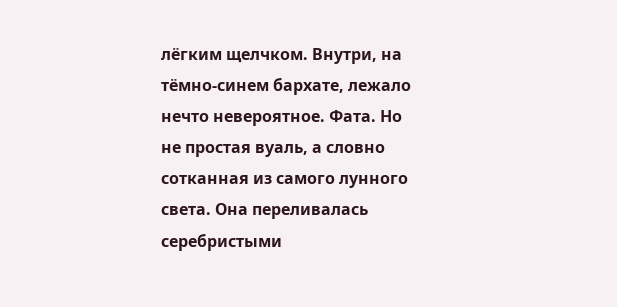лёгким щелчком. Внутри, на тёмно-синем бархате, лежало нечто невероятное. Фата. Но не простая вуаль, а словно сотканная из самого лунного света. Она переливалась серебристыми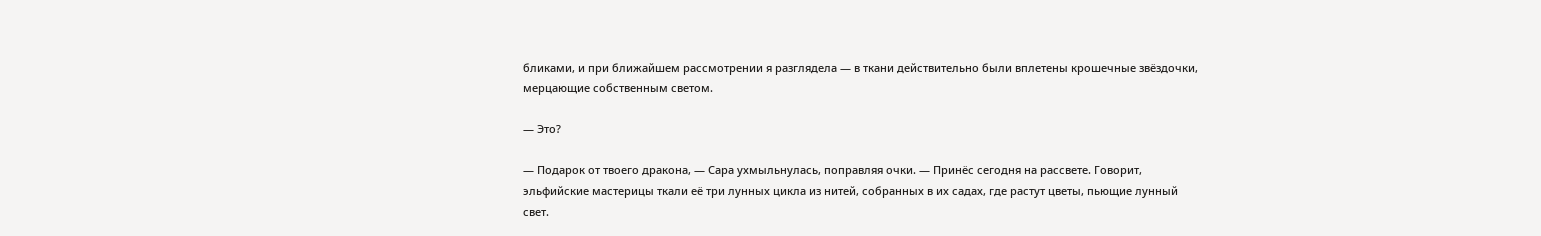бликами, и при ближайшем рассмотрении я разглядела — в ткани действительно были вплетены крошечные звёздочки, мерцающие собственным светом.

— Это?

— Подарок от твоего дракона, — Сара ухмыльнулась, поправляя очки. — Принёс сегодня на рассвете. Говорит, эльфийские мастерицы ткали её три лунных цикла из нитей, собранных в их садах, где растут цветы, пьющие лунный свет.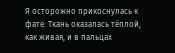Я осторожно прикоснулась к фате. Ткань оказалась тёплой, как живая, и в пальцах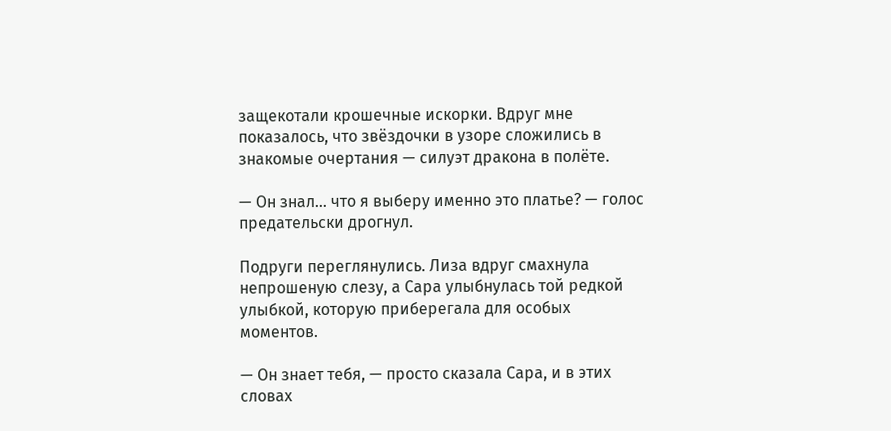защекотали крошечные искорки. Вдруг мне показалось, что звёздочки в узоре сложились в знакомые очертания — силуэт дракона в полёте.

— Он знал… что я выберу именно это платье? — голос предательски дрогнул.

Подруги переглянулись. Лиза вдруг смахнула непрошеную слезу, а Сара улыбнулась той редкой улыбкой, которую приберегала для особых моментов.

— Он знает тебя, — просто сказала Сара, и в этих словах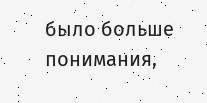было больше понимания,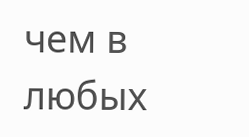чем в любых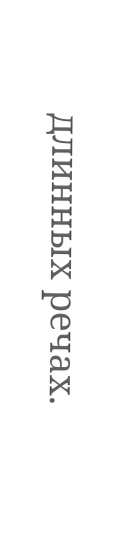длинных речах.